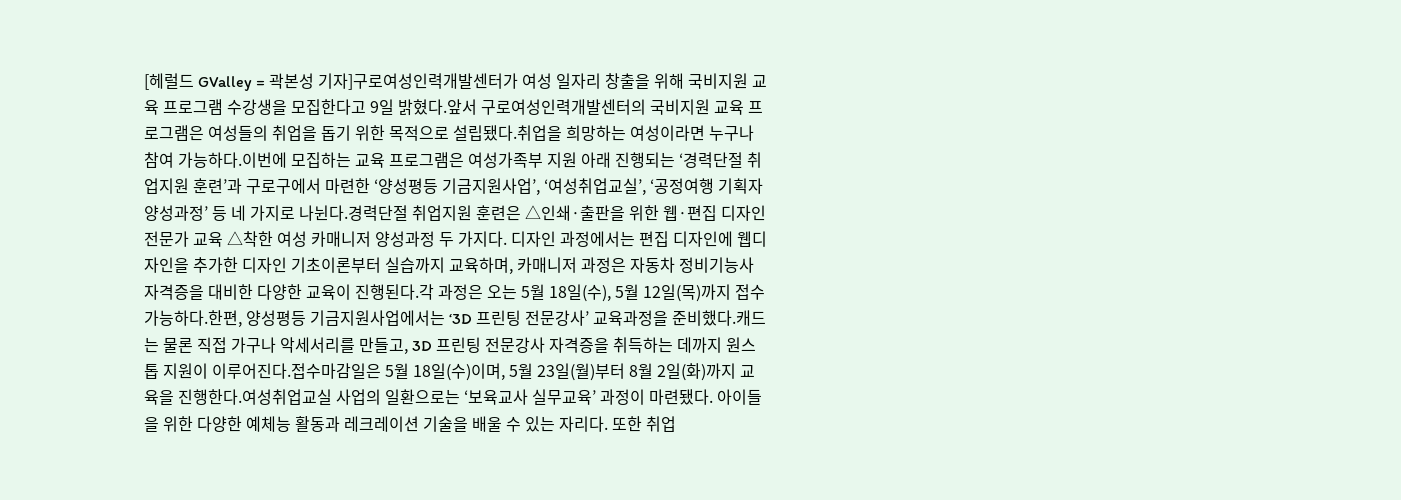[헤럴드 GValley = 곽본성 기자]구로여성인력개발센터가 여성 일자리 창출을 위해 국비지원 교육 프로그램 수강생을 모집한다고 9일 밝혔다.앞서 구로여성인력개발센터의 국비지원 교육 프로그램은 여성들의 취업을 돕기 위한 목적으로 설립됐다.취업을 희망하는 여성이라면 누구나 참여 가능하다.이번에 모집하는 교육 프로그램은 여성가족부 지원 아래 진행되는 ‘경력단절 취업지원 훈련’과 구로구에서 마련한 ‘양성평등 기금지원사업’, ‘여성취업교실’, ‘공정여행 기획자 양성과정’ 등 네 가지로 나뉜다.경력단절 취업지원 훈련은 △인쇄·출판을 위한 웹·편집 디자인 전문가 교육 △착한 여성 카매니저 양성과정 두 가지다. 디자인 과정에서는 편집 디자인에 웹디자인을 추가한 디자인 기초이론부터 실습까지 교육하며, 카매니저 과정은 자동차 정비기능사 자격증을 대비한 다양한 교육이 진행된다.각 과정은 오는 5월 18일(수), 5월 12일(목)까지 접수 가능하다.한편, 양성평등 기금지원사업에서는 ‘3D 프린팅 전문강사’ 교육과정을 준비했다.캐드는 물론 직접 가구나 악세서리를 만들고, 3D 프린팅 전문강사 자격증을 취득하는 데까지 원스톱 지원이 이루어진다.접수마감일은 5월 18일(수)이며, 5월 23일(월)부터 8월 2일(화)까지 교육을 진행한다.여성취업교실 사업의 일환으로는 ‘보육교사 실무교육’ 과정이 마련됐다. 아이들을 위한 다양한 예체능 활동과 레크레이션 기술을 배울 수 있는 자리다. 또한 취업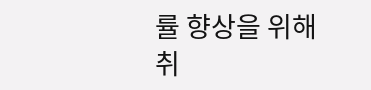률 향상을 위해 취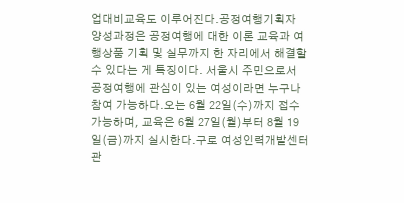업대비교육도 이루어진다.공정여행기획자 양성과정은 공정여행에 대한 이론 교육과 여행상품 기획 및 실무까지 한 자리에서 해결할 수 있다는 게 특징이다. 서울시 주민으로서 공정여행에 관심이 있는 여성이라면 누구나 참여 가능하다.오는 6월 22일(수)까지 접수 가능하며, 교육은 6월 27일(월)부터 8월 19일(금)까지 실시한다.구로 여성인력개발센터 관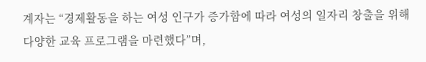계자는 “경제활동을 하는 여성 인구가 증가함에 따라 여성의 일자리 창출을 위해 다양한 교육 프로그램을 마련했다”며,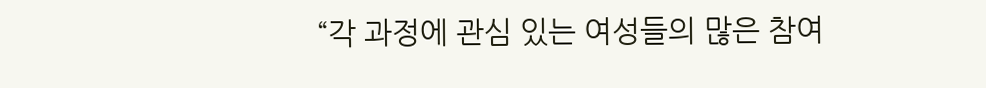“각 과정에 관심 있는 여성들의 많은 참여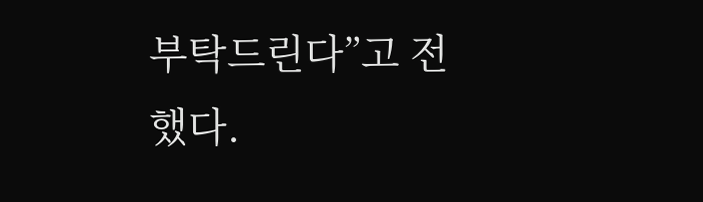부탁드린다”고 전했다.